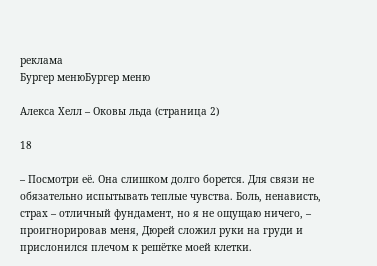реклама
Бургер менюБургер меню

Алекса Хелл – Оковы льда (страница 2)

18

– Посмотри её. Она слишком долго борется. Для связи не обязательно испытывать теплые чувства. Боль, ненависть, страх – отличный фундамент, но я не ощущаю ничего, – проигнорировав меня, Дюрей сложил руки на груди и прислонился плечом к решётке моей клетки.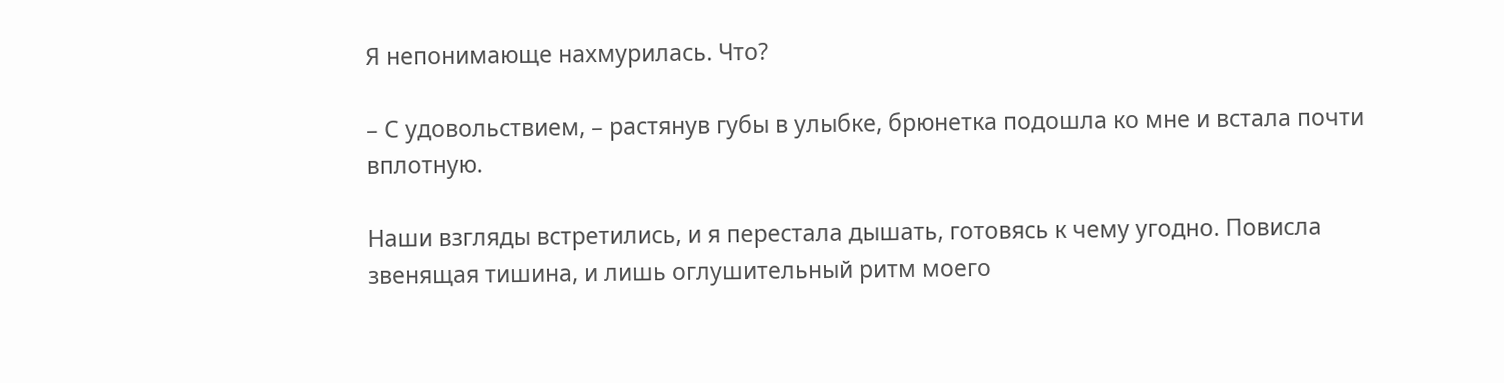Я непонимающе нахмурилась. Что?

– С удовольствием, – растянув губы в улыбке, брюнетка подошла ко мне и встала почти вплотную.

Наши взгляды встретились, и я перестала дышать, готовясь к чему угодно. Повисла звенящая тишина, и лишь оглушительный ритм моего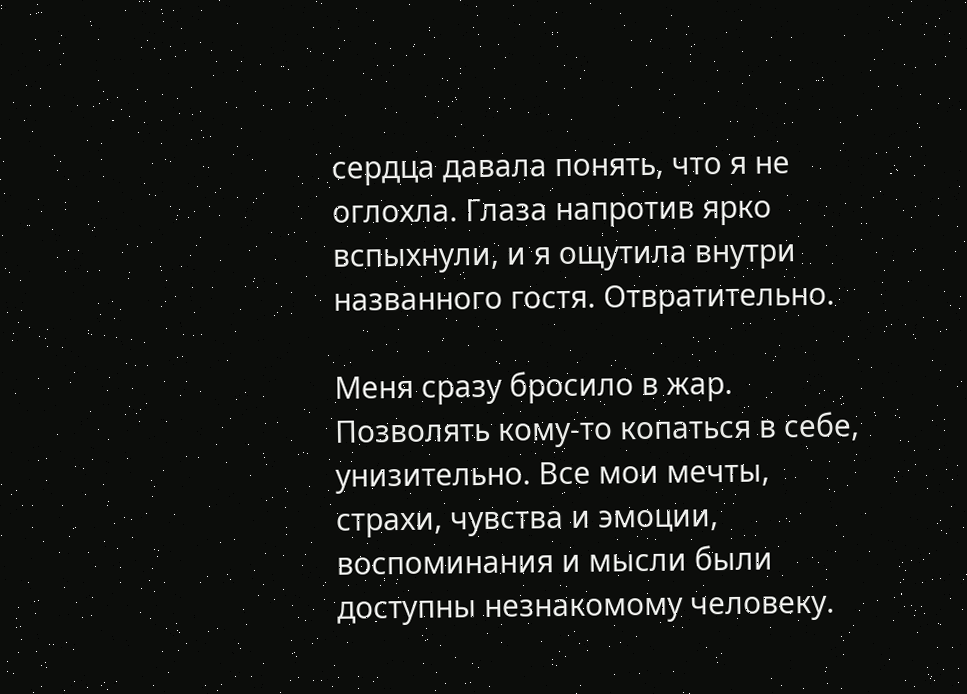сердца давала понять, что я не оглохла. Глаза напротив ярко вспыхнули, и я ощутила внутри названного гостя. Отвратительно.

Меня сразу бросило в жар. Позволять кому-то копаться в себе, унизительно. Все мои мечты, страхи, чувства и эмоции, воспоминания и мысли были доступны незнакомому человеку.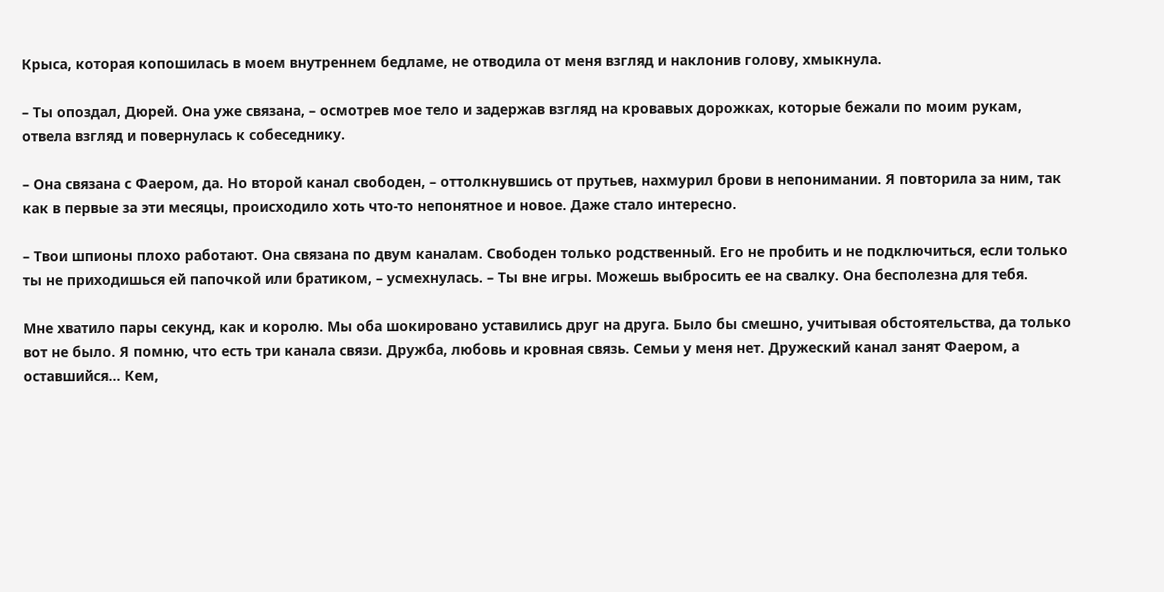Крыса, которая копошилась в моем внутреннем бедламе, не отводила от меня взгляд и наклонив голову, хмыкнула.

– Ты опоздал, Дюрей. Она уже связана, – осмотрев мое тело и задержав взгляд на кровавых дорожках, которые бежали по моим рукам, отвела взгляд и повернулась к собеседнику.

– Она связана с Фаером, да. Но второй канал свободен, – оттолкнувшись от прутьев, нахмурил брови в непонимании. Я повторила за ним, так как в первые за эти месяцы, происходило хоть что-то непонятное и новое. Даже стало интересно.

– Твои шпионы плохо работают. Она связана по двум каналам. Свободен только родственный. Его не пробить и не подключиться, если только ты не приходишься ей папочкой или братиком, – усмехнулась. – Ты вне игры. Можешь выбросить ее на свалку. Она бесполезна для тебя.

Мне хватило пары секунд, как и королю. Мы оба шокировано уставились друг на друга. Было бы смешно, учитывая обстоятельства, да только вот не было. Я помню, что есть три канала связи. Дружба, любовь и кровная связь. Семьи у меня нет. Дружеский канал занят Фаером, а оставшийся… Кем,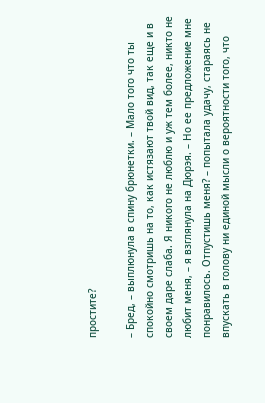простите?

– Бред, – выплюнула в спину брюнетки. – Мало того что ты спокойно смотришь на то, как истязают твой вид, так еще и в своем даре слаба. Я никого не люблю и уж тем более, никто не любит меня, – я взглянула на Дюрэя. – Но ее предложение мне понравилось. Отпустишь меня? – попытала удачу, стараясь не впускать в голову ни единой мысли о вероятности того, что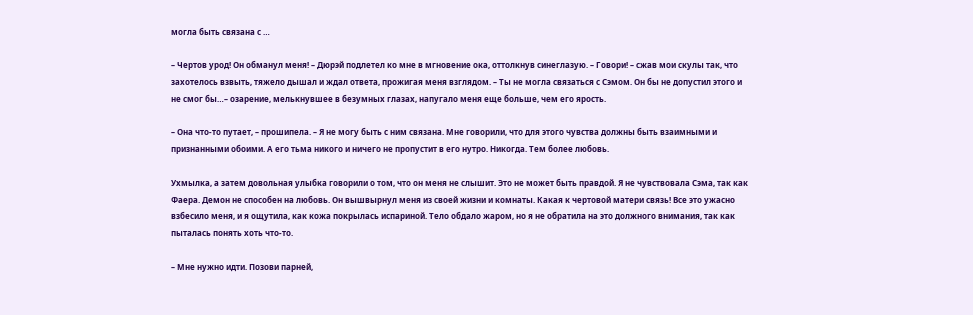могла быть связана с …

– Чертов урод! Он обманул меня! – Дюрэй подлетел ко мне в мгновение ока, оттолкнув синеглазую. – Говори! – сжав мои скулы так, что захотелось взвыть, тяжело дышал и ждал ответа, прожигая меня взглядом. – Ты не могла связаться с Сэмом. Он бы не допустил этого и не смог бы…– озарение, мелькнувшее в безумных глазах, напугало меня еще больше, чем его ярость.

– Она что-то путает, – прошипела. – Я не могу быть с ним связана. Мне говорили, что для этого чувства должны быть взаимными и признанными обоими. А его тьма никого и ничего не пропустит в его нутро. Никогда. Тем более любовь.

Ухмылка, а затем довольная улыбка говорили о том, что он меня не слышит. Это не может быть правдой. Я не чувствовала Сэма, так как Фаера. Демон не способен на любовь. Он вышвырнул меня из своей жизни и комнаты. Какая к чертовой матери связь! Все это ужасно взбесило меня, и я ощутила, как кожа покрылась испариной. Тело обдало жаром, но я не обратила на это должного внимания, так как пыталась понять хоть что-то.

– Мне нужно идти. Позови парней,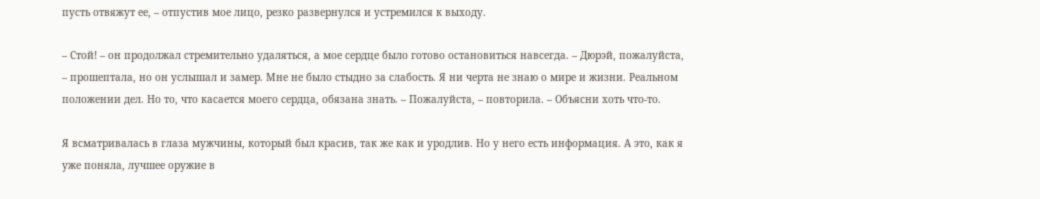пусть отвяжут ее, – отпустив мое лицо, резко развернулся и устремился к выходу.

– Стой! – он продолжал стремительно удаляться, а мое сердце было готово остановиться навсегда. – Дюрэй, пожалуйста, – прошептала, но он услышал и замер. Мне не было стыдно за слабость. Я ни черта не знаю о мире и жизни. Реальном положении дел. Но то, что касается моего сердца, обязана знать. – Пожалуйста, – повторила. – Объясни хоть что-то.

Я всматривалась в глаза мужчины, который был красив, так же как и уродлив. Но у него есть информация. А это, как я уже поняла, лучшее оружие в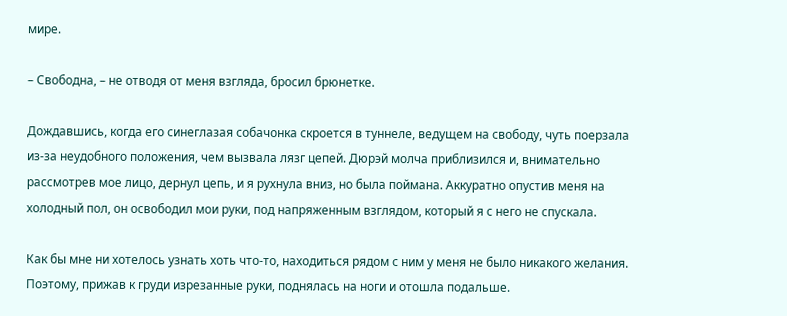мире.

– Свободна, – не отводя от меня взгляда, бросил брюнетке.

Дождавшись, когда его синеглазая собачонка скроется в туннеле, ведущем на свободу, чуть поерзала из-за неудобного положения, чем вызвала лязг цепей. Дюрэй молча приблизился и, внимательно рассмотрев мое лицо, дернул цепь, и я рухнула вниз, но была поймана. Аккуратно опустив меня на холодный пол, он освободил мои руки, под напряженным взглядом, который я с него не спускала.

Как бы мне ни хотелось узнать хоть что-то, находиться рядом с ним у меня не было никакого желания. Поэтому, прижав к груди изрезанные руки, поднялась на ноги и отошла подальше.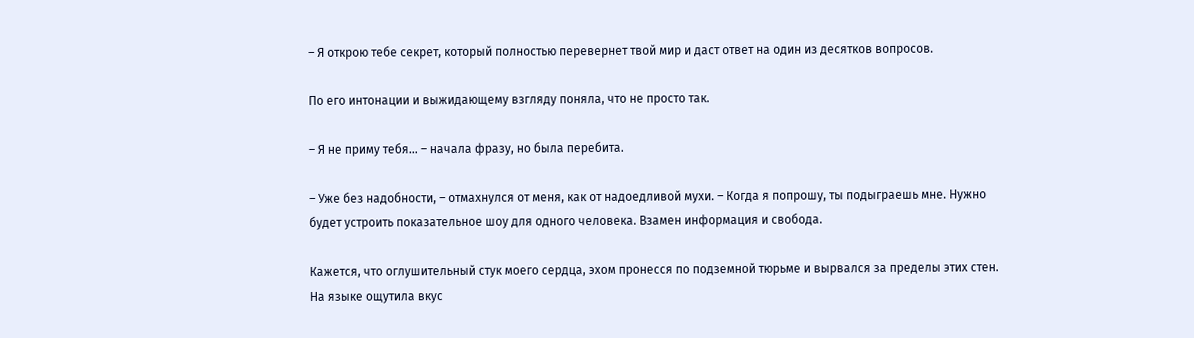– Я открою тебе секрет, который полностью перевернет твой мир и даст ответ на один из десятков вопросов.

По его интонации и выжидающему взгляду поняла, что не просто так.

– Я не приму тебя… – начала фразу, но была перебита.

– Уже без надобности, – отмахнулся от меня, как от надоедливой мухи. – Когда я попрошу, ты подыграешь мне. Нужно будет устроить показательное шоу для одного человека. Взамен информация и свобода.

Кажется, что оглушительный стук моего сердца, эхом пронесся по подземной тюрьме и вырвался за пределы этих стен. На языке ощутила вкус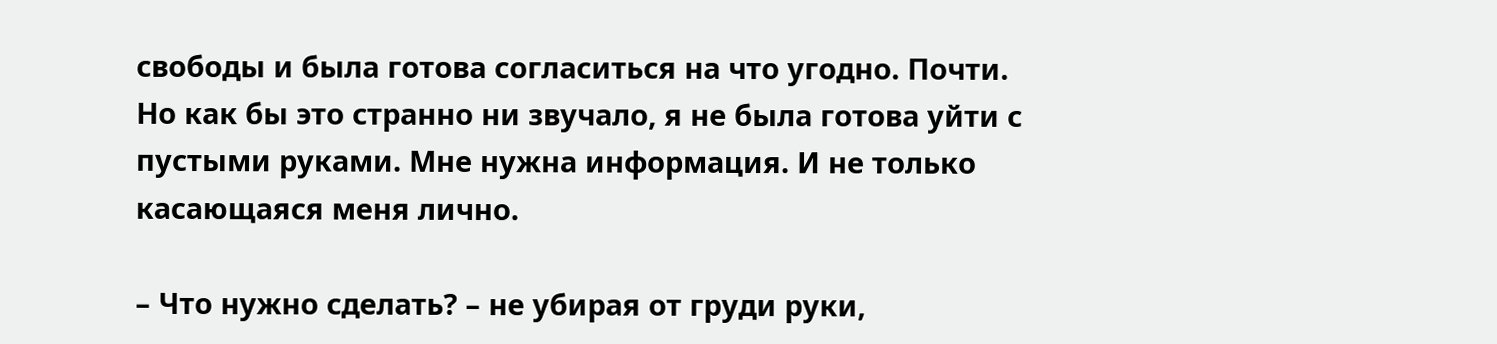свободы и была готова согласиться на что угодно. Почти. Но как бы это странно ни звучало, я не была готова уйти с пустыми руками. Мне нужна информация. И не только касающаяся меня лично.

– Что нужно сделать? – не убирая от груди руки,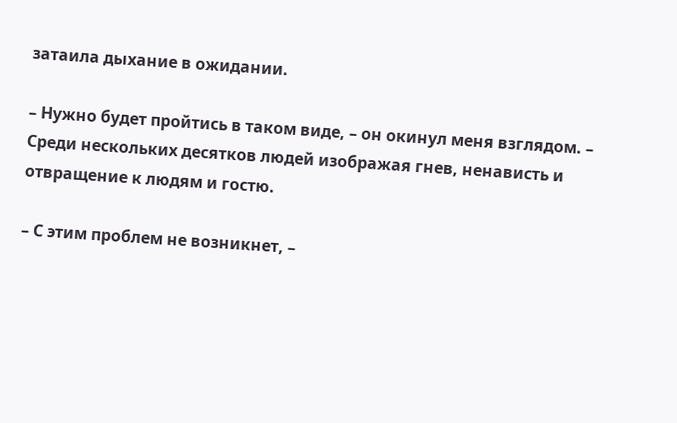затаила дыхание в ожидании.

– Нужно будет пройтись в таком виде, – он окинул меня взглядом. – Среди нескольких десятков людей изображая гнев, ненависть и отвращение к людям и гостю.

– С этим проблем не возникнет, –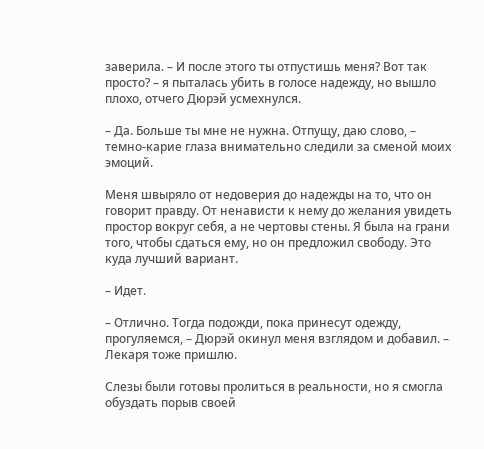заверила. – И после этого ты отпустишь меня? Вот так просто? – я пыталась убить в голосе надежду, но вышло плохо, отчего Дюрэй усмехнулся.

– Да. Больше ты мне не нужна. Отпущу, даю слово, – темно-карие глаза внимательно следили за сменой моих эмоций.

Меня швыряло от недоверия до надежды на то, что он говорит правду. От ненависти к нему до желания увидеть простор вокруг себя, а не чертовы стены. Я была на грани того, чтобы сдаться ему, но он предложил свободу. Это куда лучший вариант.

– Идет.

– Отлично. Тогда подожди, пока принесут одежду, прогуляемся, – Дюрэй окинул меня взглядом и добавил. – Лекаря тоже пришлю.

Слезы были готовы пролиться в реальности, но я смогла обуздать порыв своей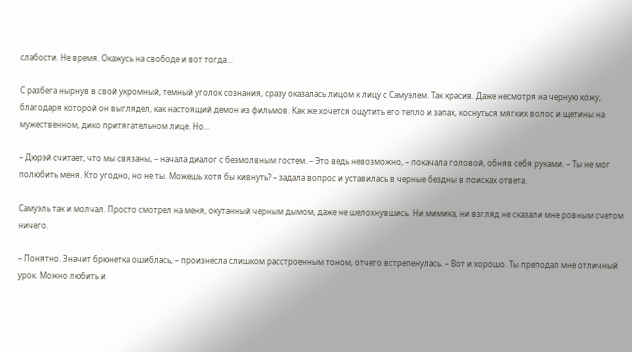слабости. Не время. Окажусь на свободе и вот тогда…

С разбега нырнув в свой укромный, темный уголок сознания, сразу оказалась лицом к лицу с Самуэлем. Так красив. Даже несмотря на черную кожу, благодаря которой он выглядел, как настоящий демон из фильмов. Как же хочется ощутить его тепло и запах, коснуться мягких волос и щетины на мужественном, дико притягательном лице. Но…

– Дюрэй считает, что мы связаны, – начала диалог с безмолвным гостем. – Это ведь невозможно, – покачала головой, обняв себя руками. – Ты не мог полюбить меня. Кто угодно, но не ты. Можешь хотя бы кивнуть? – задала вопрос и уставилась в черные бездны в поисках ответа.

Самуэль так и молчал. Просто смотрел на меня, окутанный черным дымом, даже не шелохнувшись. Ни мимика, ни взгляд не сказали мне ровным счетом ничего.

– Понятно. Значит брюнетка ошиблась, – произнесла слишком расстроенным тоном, отчего встрепенулась. – Вот и хорошо. Ты преподал мне отличный урок. Можно любить и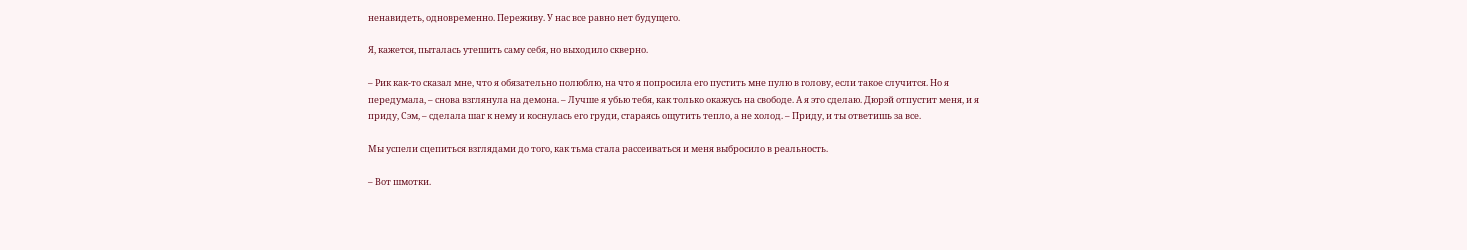ненавидеть, одновременно. Переживу. У нас все равно нет будущего.

Я, кажется, пыталась утешить саму себя, но выходило скверно.

– Рик как-то сказал мне, что я обязательно полюблю, на что я попросила его пустить мне пулю в голову, если такое случится. Но я передумала, – снова взглянула на демона. – Лучше я убью тебя, как только окажусь на свободе. А я это сделаю. Дюрэй отпустит меня, и я приду, Сэм, – сделала шаг к нему и коснулась его груди, стараясь ощутить тепло, а не холод. – Приду, и ты ответишь за все.

Мы успели сцепиться взглядами до того, как тьма стала рассеиваться и меня выбросило в реальность.

– Вот шмотки.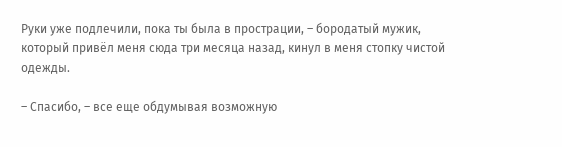Руки уже подлечили, пока ты была в прострации, – бородатый мужик, который привёл меня сюда три месяца назад, кинул в меня стопку чистой одежды.

– Спасибо, – все еще обдумывая возможную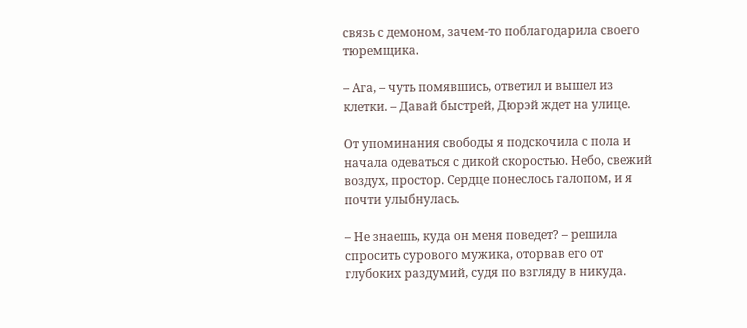связь с демоном, зачем-то поблагодарила своего тюремщика.

– Ага, – чуть помявшись, ответил и вышел из клетки. – Давай быстрей, Дюрэй ждет на улице.

От упоминания свободы я подскочила с пола и начала одеваться с дикой скоростью. Небо, свежий воздух, простор. Сердце понеслось галопом, и я почти улыбнулась.

– Не знаешь, куда он меня поведет? – решила спросить сурового мужика, оторвав его от глубоких раздумий, судя по взгляду в никуда.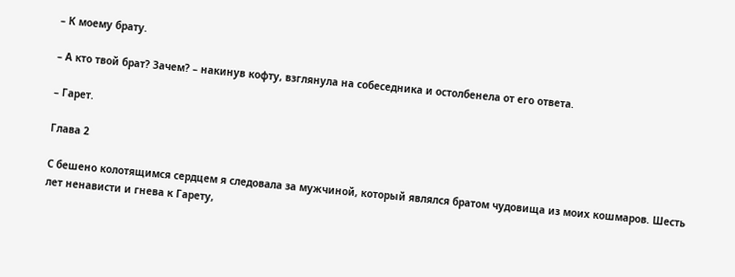– К моему брату.

– А кто твой брат? Зачем? – накинув кофту, взглянула на собеседника и остолбенела от его ответа.

– Гарет.

Глава 2

С бешено колотящимся сердцем я следовала за мужчиной, который являлся братом чудовища из моих кошмаров. Шесть лет ненависти и гнева к Гарету,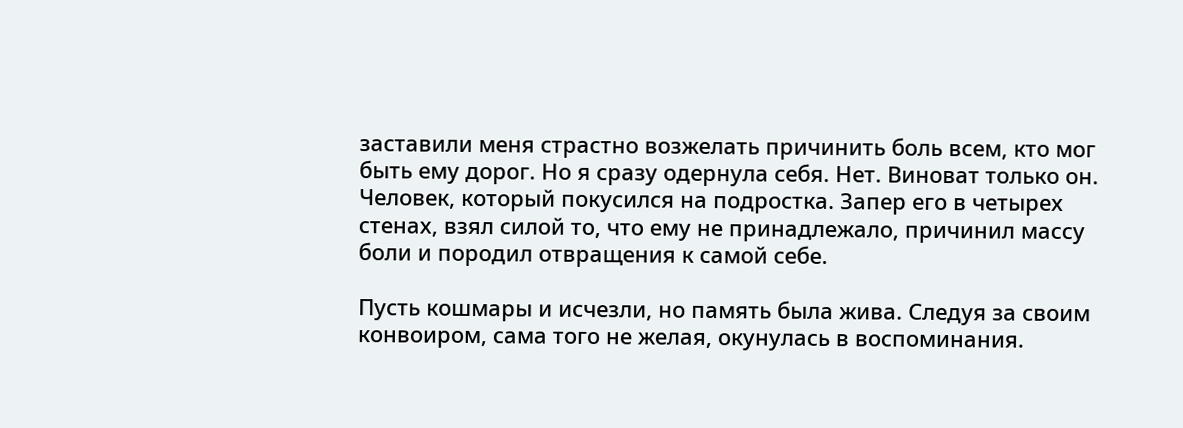заставили меня страстно возжелать причинить боль всем, кто мог быть ему дорог. Но я сразу одернула себя. Нет. Виноват только он. Человек, который покусился на подростка. Запер его в четырех стенах, взял силой то, что ему не принадлежало, причинил массу боли и породил отвращения к самой себе.

Пусть кошмары и исчезли, но память была жива. Следуя за своим конвоиром, сама того не желая, окунулась в воспоминания.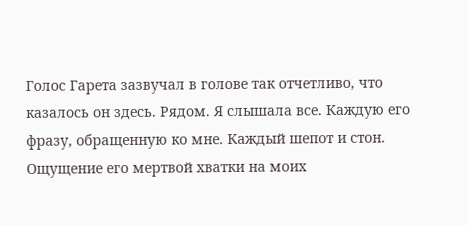Голос Гарета зазвучал в голове так отчетливо, что казалось он здесь. Рядом. Я слышала все. Каждую его фразу, обращенную ко мне. Каждый шепот и стон. Ощущение его мертвой хватки на моих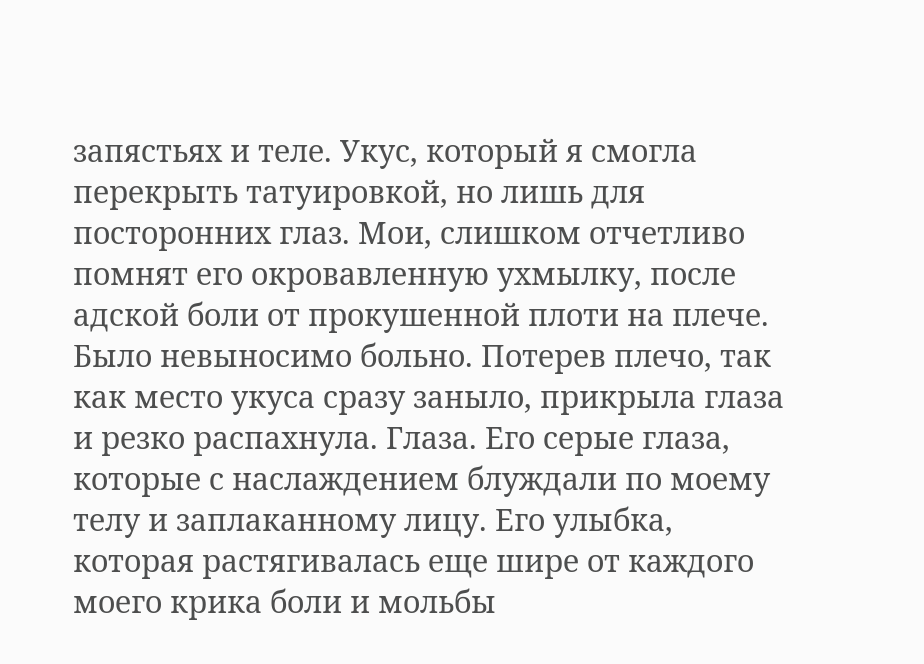запястьях и теле. Укус, который я смогла перекрыть татуировкой, но лишь для посторонних глаз. Мои, слишком отчетливо помнят его окровавленную ухмылку, после адской боли от прокушенной плоти на плече. Было невыносимо больно. Потерев плечо, так как место укуса сразу заныло, прикрыла глаза и резко распахнула. Глаза. Его серые глаза, которые с наслаждением блуждали по моему телу и заплаканному лицу. Его улыбка, которая растягивалась еще шире от каждого моего крика боли и мольбы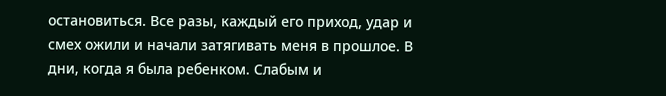остановиться. Все разы, каждый его приход, удар и смех ожили и начали затягивать меня в прошлое. В дни, когда я была ребенком. Слабым и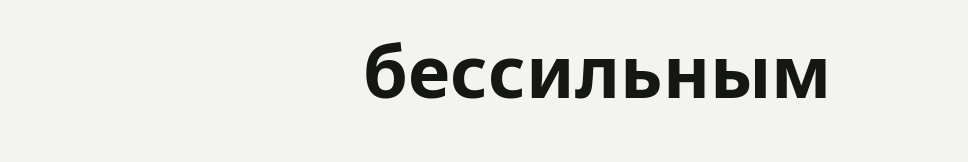бессильным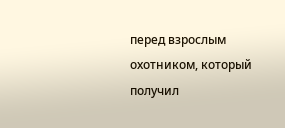перед взрослым охотником, который получил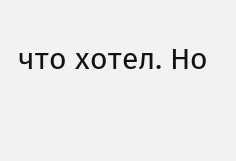что хотел. Но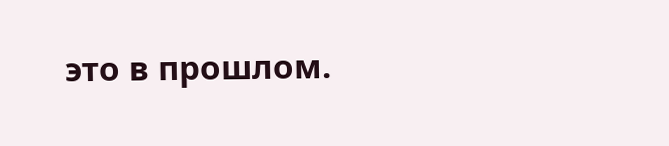это в прошлом.